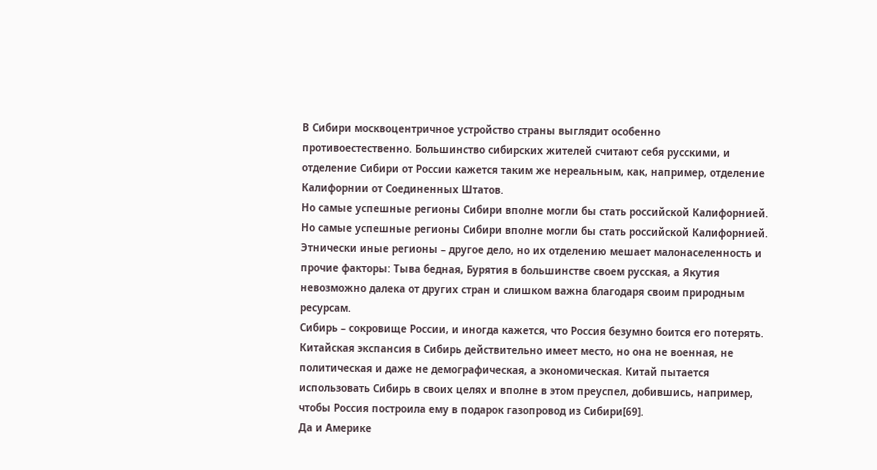В Сибири москвоцентричное устройство страны выглядит особенно противоестественно. Большинство сибирских жителей считают себя русскими, и отделение Сибири от России кажется таким же нереальным, как, например, отделение Калифорнии от Соединенных Штатов.
Но самые успешные регионы Сибири вполне могли бы стать российской Калифорнией.
Но самые успешные регионы Сибири вполне могли бы стать российской Калифорнией.
Этнически иные регионы – другое дело, но их отделению мешает малонаселенность и прочие факторы: Тыва бедная, Бурятия в большинстве своем русская, а Якутия невозможно далека от других стран и слишком важна благодаря своим природным ресурсам.
Сибирь – сокровище России, и иногда кажется, что Россия безумно боится его потерять. Китайская экспансия в Сибирь действительно имеет место, но она не военная, не политическая и даже не демографическая, а экономическая. Китай пытается использовать Сибирь в своих целях и вполне в этом преуспел, добившись, например, чтобы Россия построила ему в подарок газопровод из Сибири[69].
Да и Америке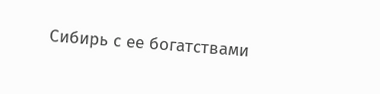Сибирь с ее богатствами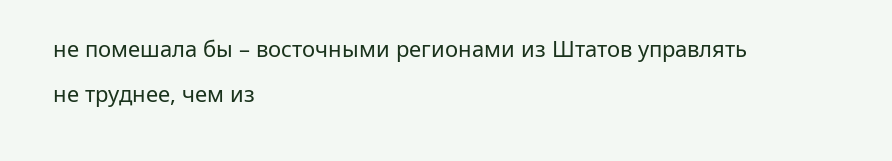не помешала бы – восточными регионами из Штатов управлять не труднее, чем из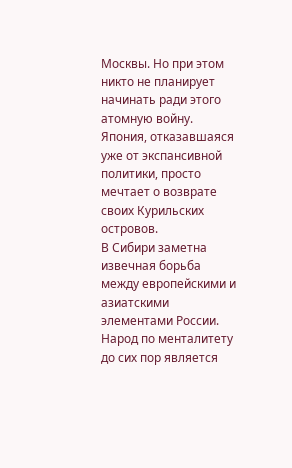Москвы. Но при этом никто не планирует начинать ради этого атомную войну. Япония, отказавшаяся уже от экспансивной политики, просто мечтает о возврате своих Курильских островов.
В Сибири заметна извечная борьба между европейскими и азиатскими элементами России. Народ по менталитету до сих пор является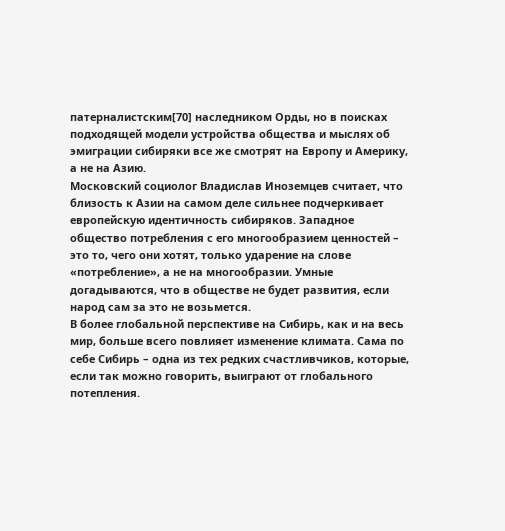патерналистским[70] наследником Орды, но в поисках подходящей модели устройства общества и мыслях об эмиграции сибиряки все же смотрят на Европу и Америку, а не на Азию.
Московский социолог Владислав Иноземцев считает, что близость к Азии на самом деле сильнее подчеркивает европейскую идентичность сибиряков. Западное общество потребления с его многообразием ценностей – это то, чего они хотят, только ударение на слове «потребление», а не на многообразии. Умные догадываются, что в обществе не будет развития, если народ сам за это не возьмется.
В более глобальной перспективе на Сибирь, как и на весь мир, больше всего повлияет изменение климата. Сама по себе Сибирь – одна из тех редких счастливчиков, которые, если так можно говорить, выиграют от глобального потепления.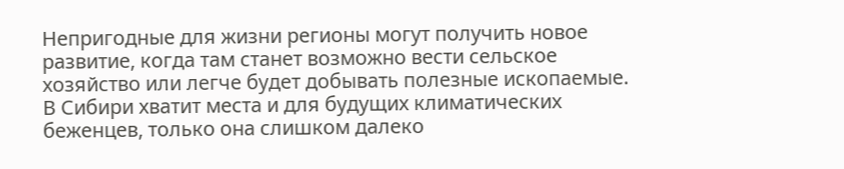Непригодные для жизни регионы могут получить новое развитие, когда там станет возможно вести сельское хозяйство или легче будет добывать полезные ископаемые. В Сибири хватит места и для будущих климатических беженцев, только она слишком далеко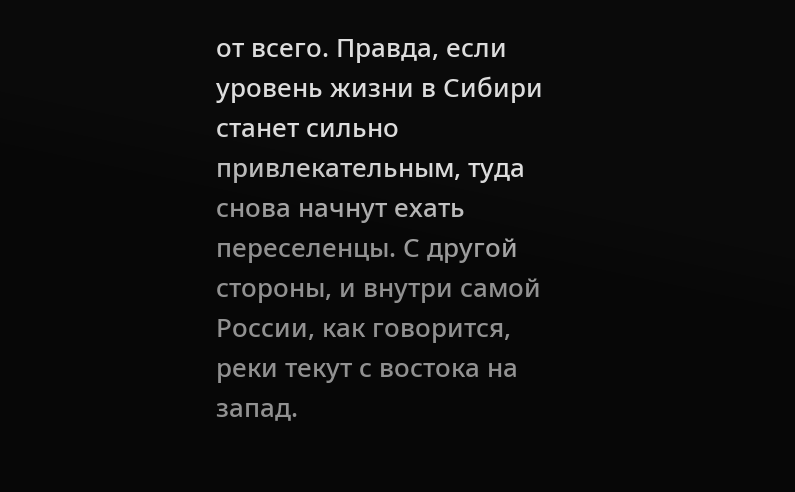от всего. Правда, если уровень жизни в Сибири станет сильно привлекательным, туда снова начнут ехать переселенцы. С другой стороны, и внутри самой России, как говорится, реки текут с востока на запад.